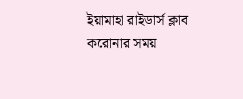ইয়ামাহা রাইডার্স ক্লাব করোনার সময়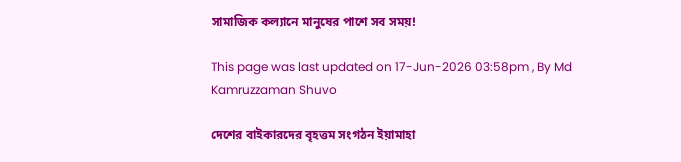সামাজিক কল্যানে মানুষের পাশে সব সময়!

This page was last updated on 17-Jun-2026 03:58pm , By Md Kamruzzaman Shuvo

দেশের বাইকারদের বৃহত্তম সংগঠন ইয়ামাহা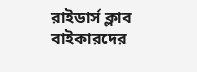রাইডার্স ক্লাব বাইকারদের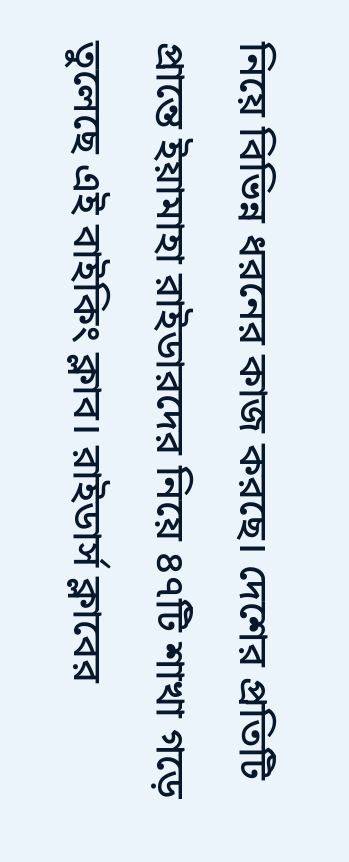নিয়ে বিভিন্ন ধরনের কাজ করছে। দেশের প্রতিটি প্রান্তে ইয়ামাহা রাইডারদের নিয়ে ৪৭টি শাখা গড়ে তুলেছে এই বাইকিং ক্লাব। রাইডার্স ক্লাবের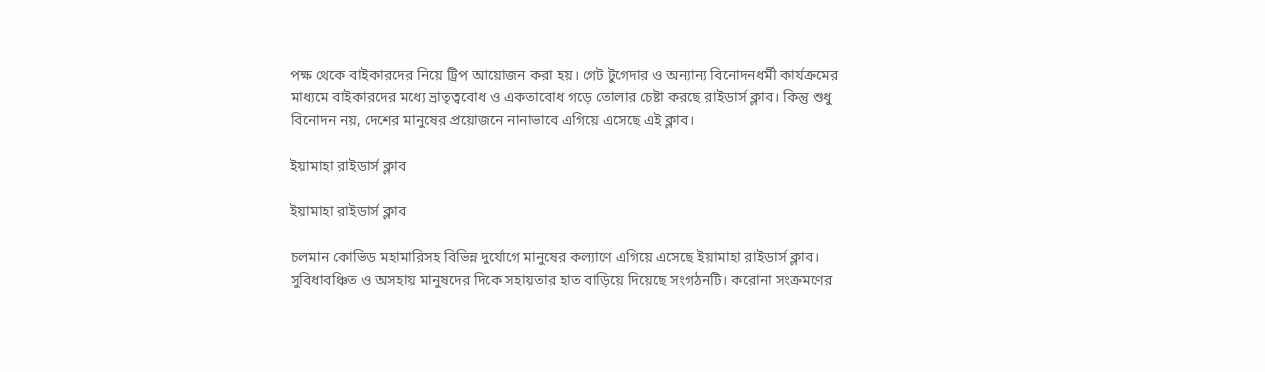পক্ষ থেকে বাইকারদের নিয়ে ট্রিপ আয়োজন করা হয়। গেট টুগেদার ও অন্যান্য বিনোদনধর্মী কার্যক্রমের মাধ্যমে বাইকারদের মধ্যে ভ্রাতৃত্ববোধ ও একতাবোধ গড়ে তোলার চেষ্টা করছে রাইডার্স ক্লাব। কিন্তু শুধু বিনোদন নয়, দেশের মানুষের প্রয়োজনে নানাভাবে এগিয়ে এসেছে এই ক্লাব।

ইয়ামাহা রাইডার্স ক্লাব

ইয়ামাহা রাইডার্স ক্লাব

চলমান কোভিড মহামারিসহ বিভিন্ন দুর্যোগে মানুষের কল্যাণে এগিয়ে এসেছে ইয়ামাহা রাইডার্স ক্লাব। সুবিধাবঞ্চিত ও অসহায় মানুষদের দিকে সহায়তার হাত বাড়িয়ে দিয়েছে সংগঠনটি। করোনা সংক্রমণের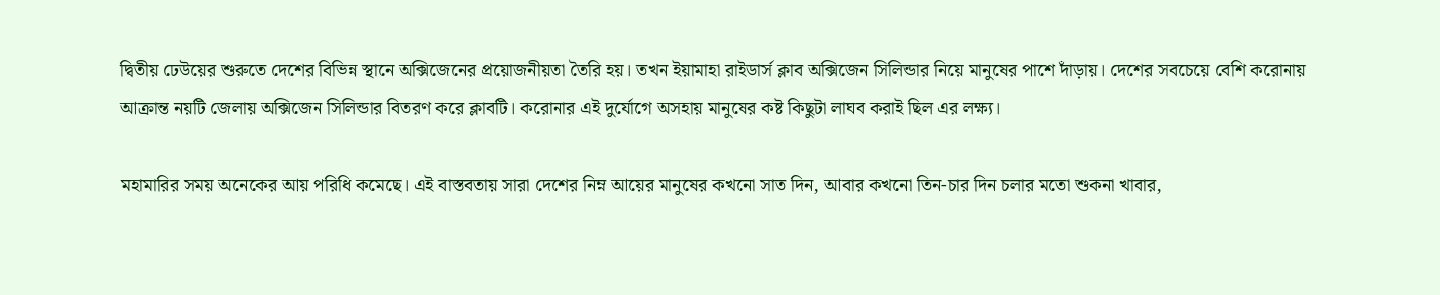দ্বিতীয় ঢেউয়ের শুরুতে দেশের বিভিন্ন স্থানে অক্সিজেনের প্রয়োজনীয়তা তৈরি হয়। তখন ইয়ামাহা রাইডার্স ক্লাব অক্সিজেন সিলিন্ডার নিয়ে মানুষের পাশে দাঁড়ায়। দেশের সবচেয়ে বেশি করোনায় আক্রান্ত নয়টি জেলায় অক্সিজেন সিলিন্ডার বিতরণ করে ক্লাবটি। করোনার এই দুর্যোগে অসহায় মানুষের কষ্ট কিছুটা লাঘব করাই ছিল এর লক্ষ্য।

মহামারির সময় অনেকের আয় পরিধি কমেছে। এই বাস্তবতায় সারা দেশের নিম্ন আয়ের মানুষের কখনো সাত দিন, আবার কখনো তিন-চার দিন চলার মতো শুকনা খাবার,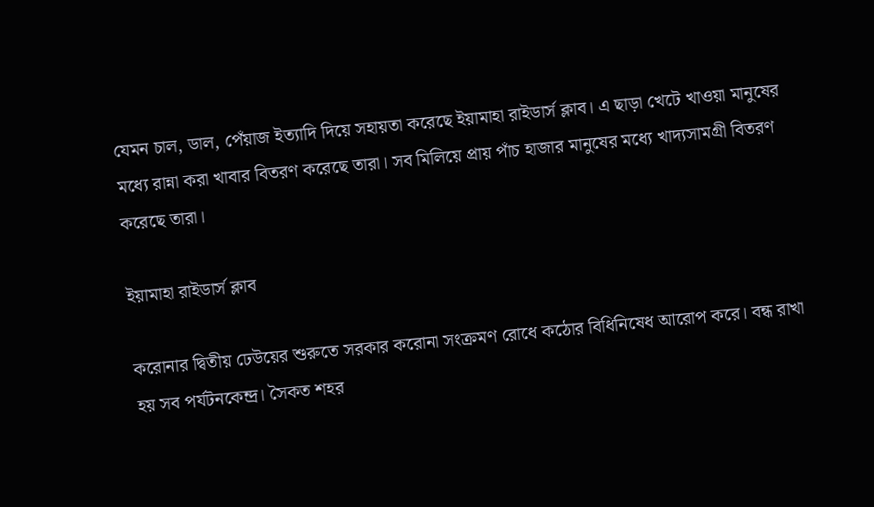যেমন চাল, ডাল, পেঁয়াজ ইত্যাদি দিয়ে সহায়তা করেছে ইয়ামাহা রাইডার্স ক্লাব। এ ছাড়া খেটে খাওয়া মানুষের মধ্যে রান্না করা খাবার বিতরণ করেছে তারা। সব মিলিয়ে প্রায় পাঁচ হাজার মানুষের মধ্যে খাদ্যসামগ্রী বিতরণ করেছে তারা।

ইয়ামাহা রাইডার্স ক্লাব

করোনার দ্বিতীয় ঢেউয়ের শুরুতে সরকার করোনা সংক্রমণ রোধে কঠোর বিধিনিষেধ আরোপ করে। বন্ধ রাখা হয় সব পর্যটনকেন্দ্র। সৈকত শহর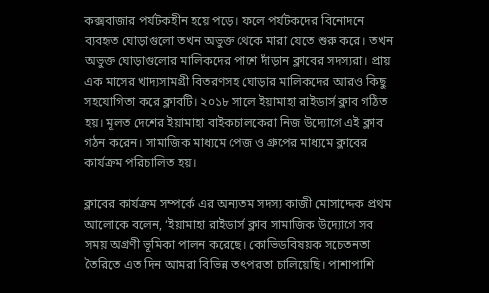কক্সবাজার পর্যটকহীন হয়ে পড়ে। ফলে পর্যটকদের বিনোদনে ব্যবহৃত ঘোড়াগুলো তখন অভুক্ত থেকে মারা যেতে শুরু করে। তখন অভুক্ত ঘোড়াগুলোর মালিকদের পাশে দাঁড়ান ক্লাবের সদস্যরা। প্রায় এক মাসের খাদ্যসামগ্রী বিতরণসহ ঘোড়ার মালিকদের আরও কিছু সহযোগিতা করে ক্লাবটি। ২০১৮ সালে ইয়ামাহা রাইডার্স ক্লাব গঠিত হয়। মূলত দেশের ইয়ামাহা বাইকচালকেরা নিজ উদ্যোগে এই ক্লাব গঠন করেন। সামাজিক মাধ্যমে পেজ ও গ্রুপের মাধ্যমে ক্লাবের কার্যক্রম পরিচালিত হয়।

ক্লাবের কার্যক্রম সম্পর্কে এর অন্যতম সদস্য কাজী মোসাদ্দেক প্রথম আলোকে বলেন, ‘ইয়ামাহা রাইডার্স ক্লাব সামাজিক উদ্যোগে সব সময় অগ্রণী ভূমিকা পালন করেছে। কোভিডবিষয়ক সচেতনতা তৈরিতে এত দিন আমরা বিভিন্ন তৎপরতা চালিয়েছি। পাশাপাশি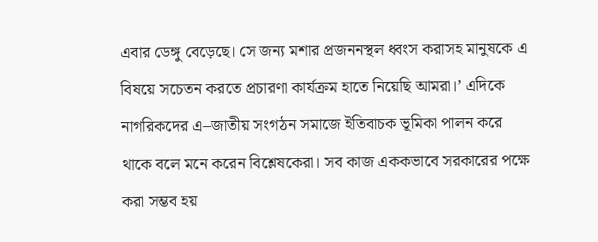এবার ডেঙ্গু বেড়েছে। সে জন্য মশার প্রজননস্থল ধ্বংস করাসহ মানুষকে এ বিষয়ে সচেতন করতে প্রচারণা কার্যক্রম হাতে নিয়েছি আমরা।’ এদিকে নাগরিকদের এ–জাতীয় সংগঠন সমাজে ইতিবাচক ভূমিকা পালন করে থাকে বলে মনে করেন বিশ্লেষকেরা। সব কাজ এককভাবে সরকারের পক্ষে করা সম্ভব হয়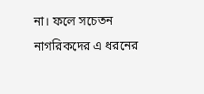না। ফলে সচেতন নাগরিকদের এ ধরনের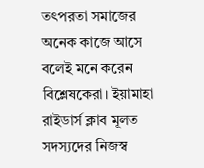তৎপরতা সমাজের অনেক কাজে আসে বলেই মনে করেন বিশ্লেষকেরা। ইয়ামাহা রাইডার্স ক্লাব মূলত সদস্যদের নিজস্ব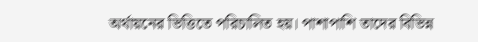অর্থায়নের ভিত্তিতে পরিচালিত হয়। পাশাপাশি তাদের বিভিন্ন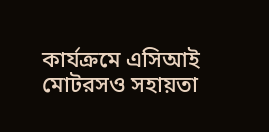কার্যক্রমে এসিআই মোটরসও সহায়তা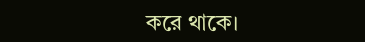করে থাকে।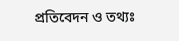প্রতিবেদন ও তথ্যঃ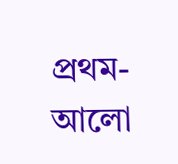প্রথম-আলো